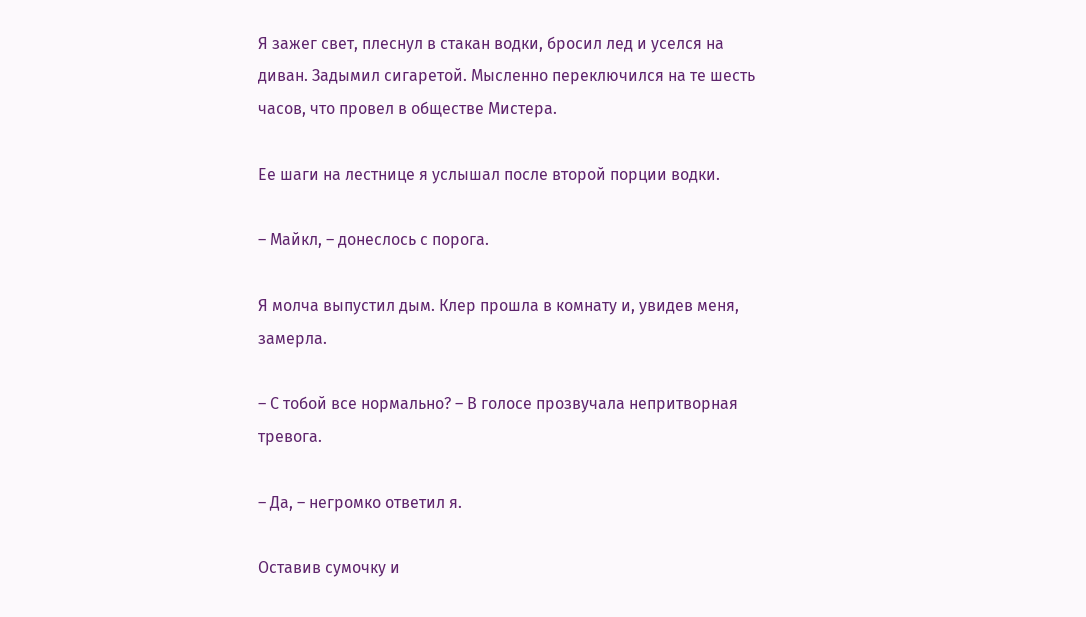Я зажег свет, плеснул в стакан водки, бросил лед и уселся на диван. Задымил сигаретой. Мысленно переключился на те шесть часов, что провел в обществе Мистера.

Ее шаги на лестнице я услышал после второй порции водки.

– Майкл, – донеслось с порога.

Я молча выпустил дым. Клер прошла в комнату и, увидев меня, замерла.

– С тобой все нормально? – В голосе прозвучала непритворная тревога.

– Да, – негромко ответил я.

Оставив сумочку и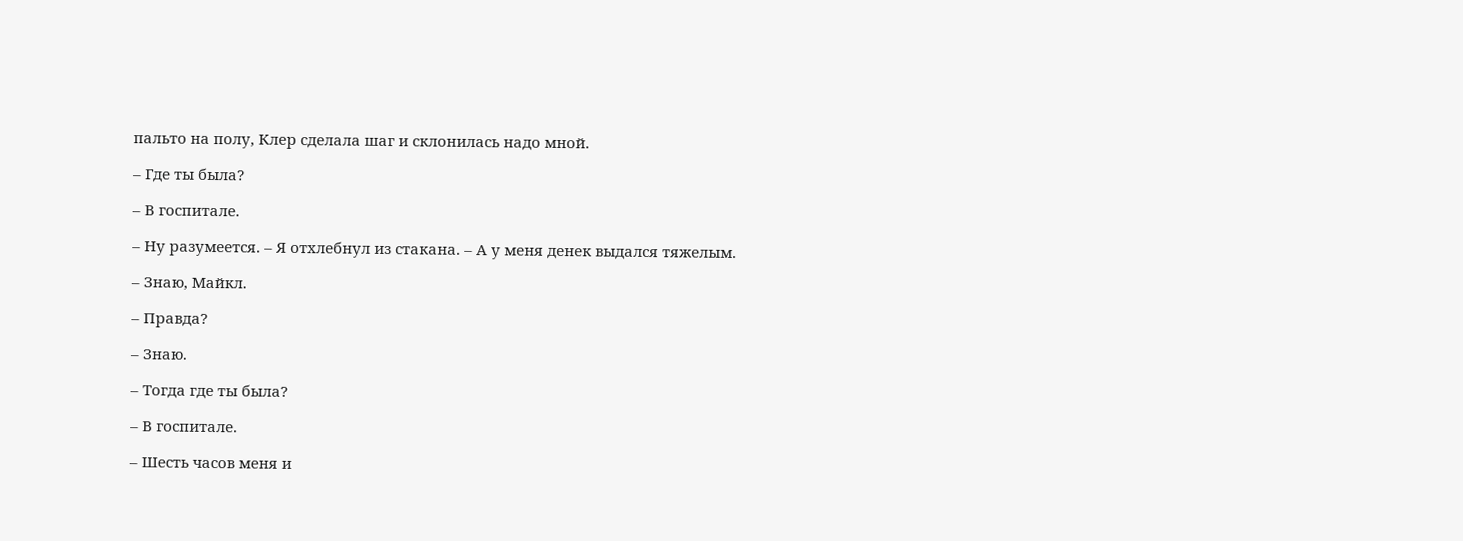пальто на полу, Клер сделала шаг и склонилась надо мной.

– Где ты была?

– В госпитале.

– Ну разумеется. – Я отхлебнул из стакана. – А у меня денек выдался тяжелым.

– Знаю, Майкл.

– Правда?

– Знаю.

– Тогда где ты была?

– В госпитале.

– Шесть часов меня и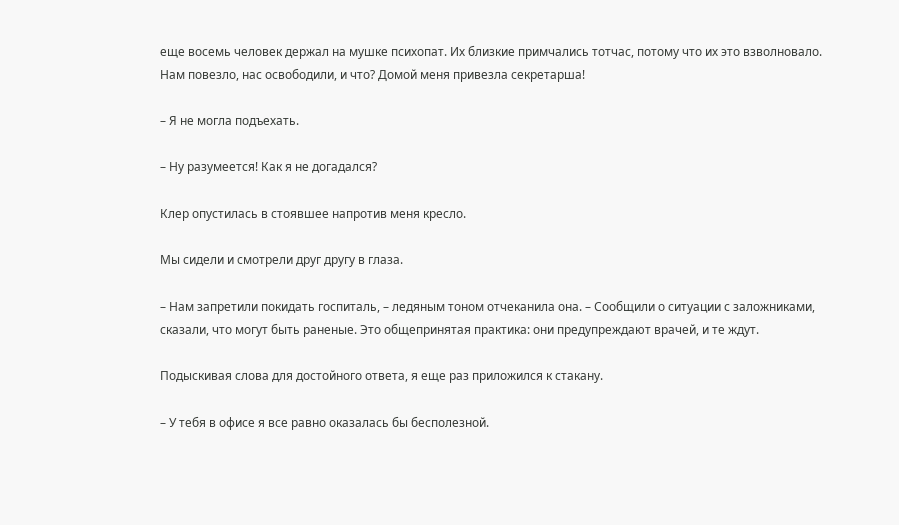еще восемь человек держал на мушке психопат. Их близкие примчались тотчас, потому что их это взволновало. Нам повезло, нас освободили, и что? Домой меня привезла секретарша!

– Я не могла подъехать.

– Ну разумеется! Как я не догадался?

Клер опустилась в стоявшее напротив меня кресло.

Мы сидели и смотрели друг другу в глаза.

– Нам запретили покидать госпиталь, – ледяным тоном отчеканила она. – Сообщили о ситуации с заложниками, сказали, что могут быть раненые. Это общепринятая практика: они предупреждают врачей, и те ждут.

Подыскивая слова для достойного ответа, я еще раз приложился к стакану.

– У тебя в офисе я все равно оказалась бы бесполезной.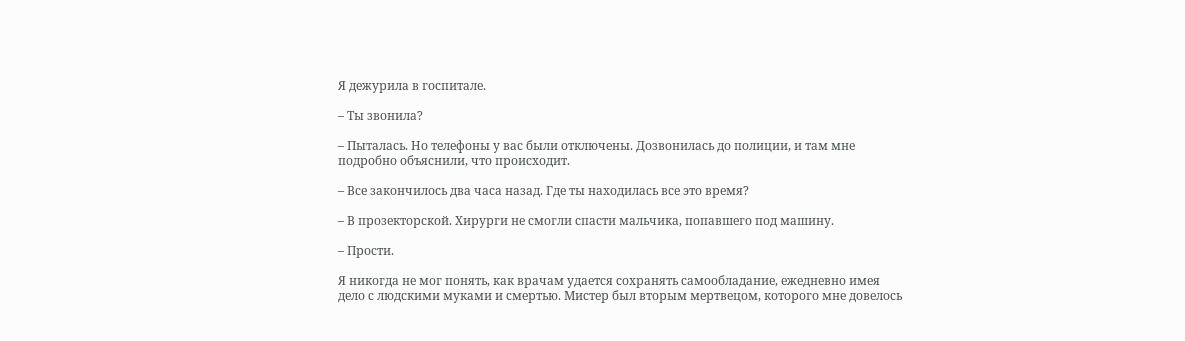Я дежурила в госпитале.

– Ты звонила?

– Пыталась. Но телефоны у вас были отключены. Дозвонилась до полиции, и там мне подробно объяснили, что происходит.

– Все закончилось два часа назад. Где ты находилась все это время?

– В прозекторской. Хирурги не смогли спасти мальчика, попавшего под машину.

– Прости.

Я никогда не мог понять, как врачам удается сохранять самообладание, ежедневно имея дело с людскими муками и смертью. Мистер был вторым мертвецом, которого мне довелось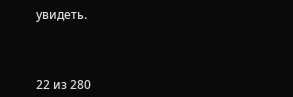увидеть.



22 из 280